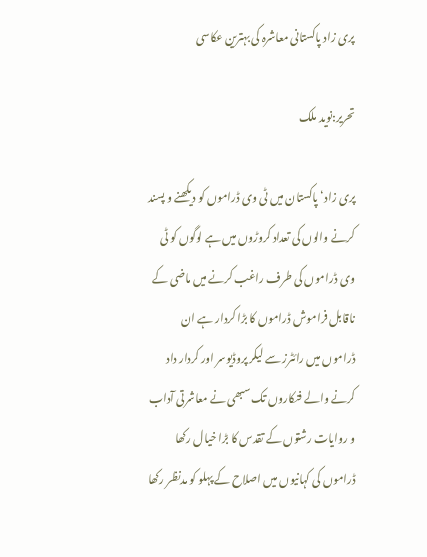پری زاد پاکستانی معاشرہ کی بہترین عکاسی

تحریر:نوید ملک

پری زاد‘ پاکستان میں ٹی وی ڈراموں کو دیکھنے و پسند کرنے والوں کی تعداد کروڑوں میں ہے لوگوں کو ٹی وی ڈراموں کی طرف راغب کرنے میں ماضی کے ناقابل فراموش ڈراموں کا بڑا کردار ہے ان ڈراموں میں رائٹرز سے لیکر پروڈیوسر اور کردار داد کرنے والے فنکاروں تک سبھی نے معاشرتی آداب و روایات رشتوں کے تقدس کا بڑا خیال رکھا ڈراموں کی کہانیوں میں اصلاح کے پہلو کو مدنظر رکھا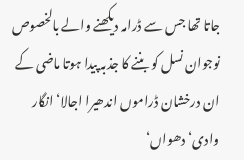جاتا تھا جس سے ڈرامہ دیکھنے والے بالخصوص نوجوان نسل کو بننے کا جذبہ پیدا ہوتا ماضی کے ان درخشان ڈراموں اندھیرا اجالا‘ انگار وادی‘ دھواں‘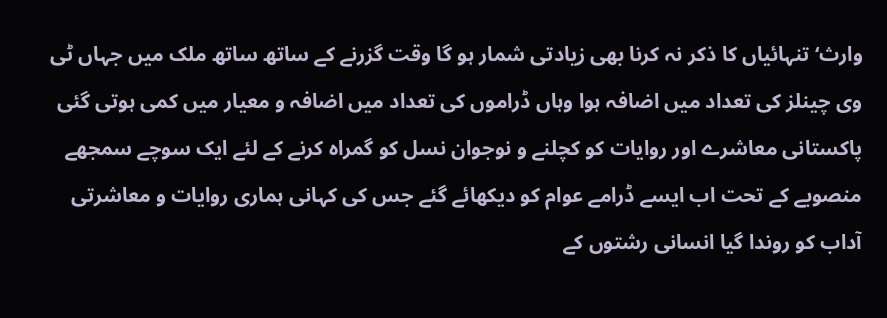وارث‘ تنہائیاں کا ذکر نہ کرنا بھی زیادتی شمار ہو گا وقت گزرنے کے ساتھ ساتھ ملک میں جہاں ٹی وی چینلز کی تعداد میں اضافہ ہوا وہاں ڈراموں کی تعداد میں اضافہ و معیار میں کمی ہوتی گئی پاکستانی معاشرے اور روایات کو کچلنے و نوجوان نسل کو گمراہ کرنے کے لئے ایک سوچے سمجھے منصوبے کے تحت اب ایسے ڈرامے عوام کو دیکھائے گئے جس کی کہانی ہماری روایات و معاشرتی آداب کو روندا گیا انسانی رشتوں کے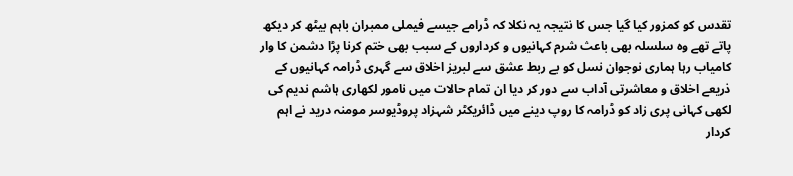تقدس کو کمزور کیا گیا جس کا نتیجہ یہ نکلا کہ ڈرامے جیسے فیملی ممبران باہم بیٹھ کر دیکھ پاتے تھے وہ سلسلہ بھی باعث شرم کہانیوں و کرداروں کے سبب بھی ختم کرنا پڑا دشمن کا وار کامیاب رہا ہماری نوجوان نسل کو بے ربط عشق سے لبریز اخلاق سے گہری ڈرامہ کہانیوں کے ذریعے اخلاق و معاشرتی آداب سے دور کر دیا ان تمام حالات میں نامور لکھاری ہاشم ندیم کی لکھی کہانی پری زاد کو ڈرامہ کا روپ دینے میں ڈائریکٹر شہزاد پروڈیوسر مومنہ درید نے اہم کردار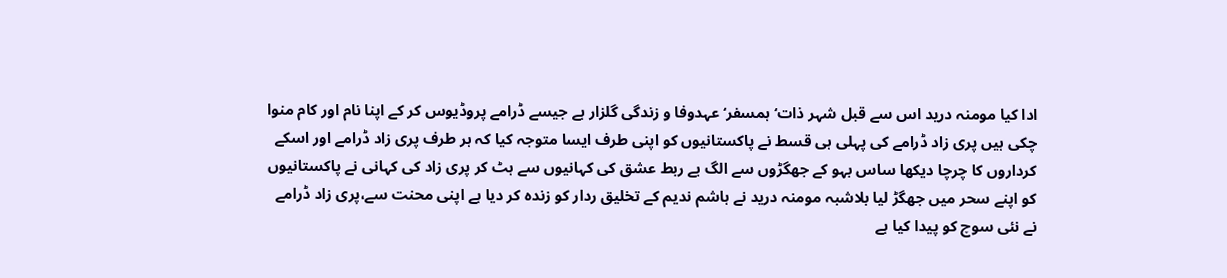ادا کیا مومنہ درید اس سے قبل شہر ذات‘ ہمسفر‘ عہدوفا و زندگی گلزار ہے جیسے ڈرامے پروڈیوس کر کے اپنا نام اور کام منوا چکی ہیں پری زاد ڈرامے کی پہلی ہی قسط نے پاکستانیوں کو اپنی طرف ایسا متوجہ کیا کہ ہر طرف پری زاد ڈرامے اور اسکے کرداروں کا چرچا دیکھا ساس بہو کے جھگڑوں سے الگ بے ربط عشق کی کہانیوں سے ہٹ کر پری زاد کی کہانی نے پاکستانیوں کو اپنے سحر میں جھگڑ لیا بلاشبہ مومنہ درید نے ہاشم ندیم کے تخلیق ردار کو زندہ کر دیا ہے اپنی محنت سے،پری زاد ڈرامے نے نئی سوچ کو پیدا کیا ہے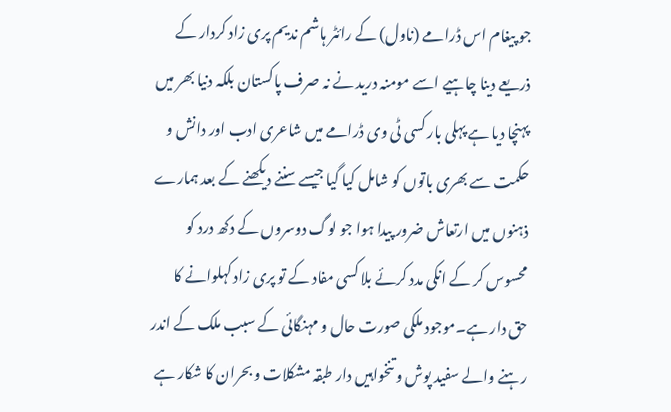جو پیغام اس ڈرامے (ناول) کے رائٹر ہاشم ندیم پری زاد کردار کے ذریعے دینا چاہیے اسے مومنہ درید نے نہ صرف پاکستان بلکہ دنیا بھر میں پہنچا دیا ہے پہلی بار کسی ٹی وی ڈرامے میں شاعری ادب اور دانش و حکمت سے بھری باتوں کو شامل کیا گیا جیسے سننے دیکھنے کے بعد ہمارے ذہنوں میں ارتعاش ضرور پیدا ہوا جو لوگ دوسروں کے دکھ درد کو محسوس کر کے انکی مدد کرئے بلا کسی مفاد کے تو پری زاد کہلوانے کا حق دار ہے۔موجود ملکی صورت حال و مہنگائی کے سبب ملک کے اندر رہنے والے سفید پوش و تنخواہیں دار طبقہ مشکلات و بحران کا شکار ہے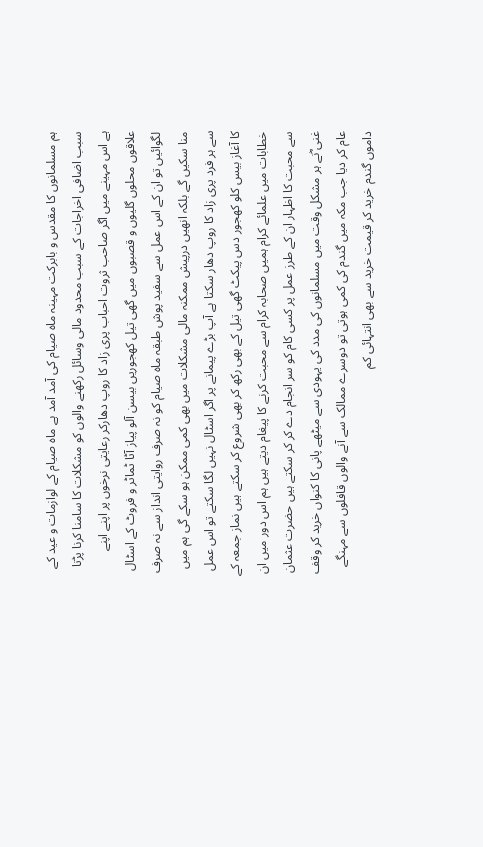ہم مسلمانوں کا مقدس و بابرکت مہینہ ماہ صیام کی آمد آمد ہے ماہ صیام کے لوازمات و عید کے سبب اضافی اخراجات کے سبب محدود مالی وسائل رکھنے والوں کو مشکلات کا سامنا کرنا پڑتا ہے اس مہینے میں اگر صاحب ثروت احباب پری زاد کا روپ دھارکر رعایتی نرخوں پر اپنے اپنے علاقوں محلوں گلیوں و قصبوں میں گھی تیل کھجوریں بیسن آلو پیاز آٹا ٹماٹر و فروٹ کے اسٹال لگوائیں تو ان کے اس عمل سے سفید پوش طبقہ ماہ صیام کو نہ صرف روایتی انداز سے نہ صرف منا سکیں گے بلکہ انھیں درپیش ممکنہ مالی مشکلات میں بھی کمی ممکن ہو سکے گی ہم میں سے ہر فرد پری زاد کا روپ دھار سکتا ہے آپ بڑے پیمانے پر اگر اسٹال نہیں لگا سکتے تو اس عمل کا آغاز بیس کلو کھجور دس پیکٹ گھی تیل کے بھی رکھ کر بھی شروع کر سکتے ہیں نماز جمعہ کے خطابات میں علمائے کرام ہمیں صحابہ کرام سے محبت کرنے کا پیغام دیتے ہیں ہم اس دور میں ان سے محبت کا اظہار ان کے طرز عمل پر کسی کام کو سر انجام دے کر کر سکتے ہیں حضرت عثمان غنی ؓنے ہر مشکل وقت میں مسلمانوں کی مدد کی یہودی سے میٹھے پانی کا کنواں خرید کر وقف عام کر دیا جب مکہ میں گندم کی کمی ہوتی تو دوسرے ممالک سے آنے والوں قافلوں سے مہنگے داموں گندم خرید کر قیمت خرید سے بھی انتہائی کم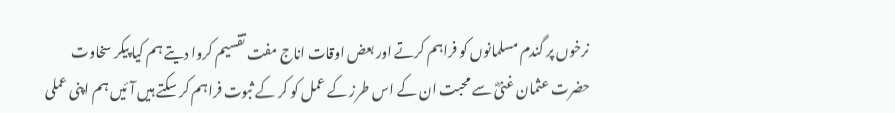نرخوں پر گندم مسلمانوں کو فراہم کرتے اور بعض اوقات اناج مفت تقسیم کروا دیتے ہم کیا پیکر سخاوت حضرت عثمان غنیؓ سے محبت ان کے اس طرز کے عمل کو کر کے ثبوت فراہم کر سکتے ہیں آئیں ہم اپنی عملی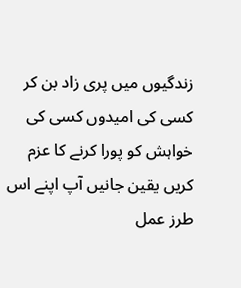زندگیوں میں پری زاد بن کر کسی کی امیدوں کسی کی خواہش کو پورا کرنے کا عزم کریں یقین جانیں آپ اپنے اس طرز عمل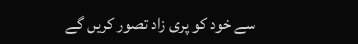سے خود کو پری زاد تصور کریں گے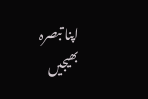اپنا تبصرہ بھیجیں